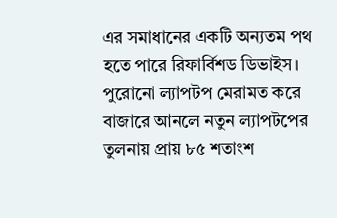এর সমাধানের একটি অন্যতম পথ হতে পারে রিফার্বিশড ডিভাইস। পুরোনো ল্যাপটপ মেরামত করে বাজারে আনলে নতুন ল্যাপটপের তুলনায় প্রায় ৮৫ শতাংশ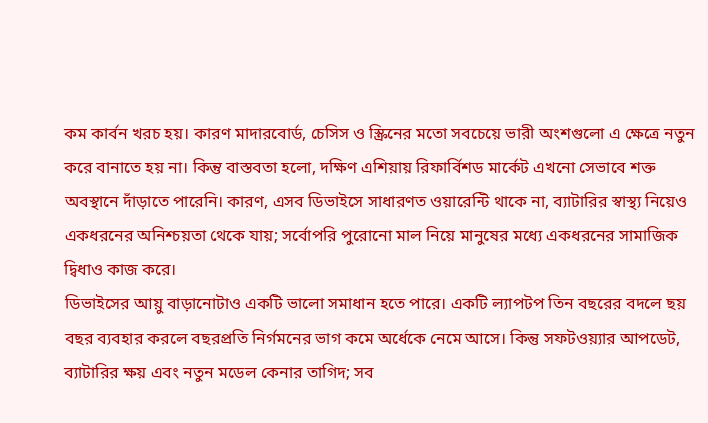কম কার্বন খরচ হয়। কারণ মাদারবোর্ড, চেসিস ও স্ক্রিনের মতো সবচেয়ে ভারী অংশগুলো এ ক্ষেত্রে নতুন করে বানাতে হয় না। কিন্তু বাস্তবতা হলো, দক্ষিণ এশিয়ায় রিফার্বিশড মার্কেট এখনো সেভাবে শক্ত অবস্থানে দাঁড়াতে পারেনি। কারণ, এসব ডিভাইসে সাধারণত ওয়ারেন্টি থাকে না, ব্যাটারির স্বাস্থ্য নিয়েও একধরনের অনিশ্চয়তা থেকে যায়; সর্বোপরি পুরোনো মাল নিয়ে মানুষের মধ্যে একধরনের সামাজিক দ্বিধাও কাজ করে।
ডিভাইসের আয়ু বাড়ানোটাও একটি ভালো সমাধান হতে পারে। একটি ল্যাপটপ তিন বছরের বদলে ছয় বছর ব্যবহার করলে বছরপ্রতি নির্গমনের ভাগ কমে অর্ধেকে নেমে আসে। কিন্তু সফটওয়্যার আপডেট, ব্যাটারির ক্ষয় এবং নতুন মডেল কেনার তাগিদ; সব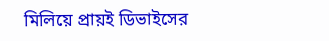মিলিয়ে প্রায়ই ডিভাইসের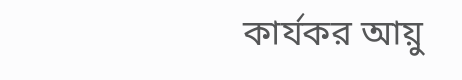কার্যকর আয়ু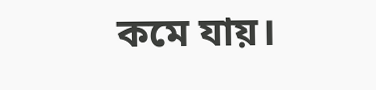কমে যায়।